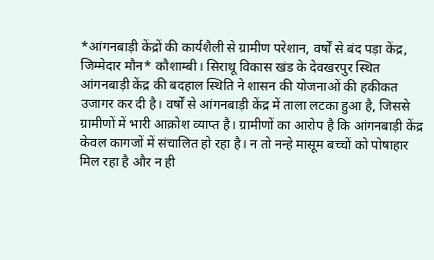*आंगनबाड़ी केंद्रों की कार्यशैली से ग्रामीण परेशान, वर्षों से बंद पड़ा केंद्र, जिम्मेदार मौन* कौशाम्बी। सिराथू विकास खंड के देवखरपुर स्थित आंगनबाड़ी केंद्र की बदहाल स्थिति ने शासन की योजनाओं की हकीकत उजागर कर दी है। वर्षों से आंगनबाड़ी केंद्र में ताला लटका हुआ है, जिससे ग्रामीणों में भारी आक्रोश व्याप्त है। ग्रामीणों का आरोप है कि आंगनबाड़ी केंद्र केवल कागजों में संचालित हो रहा है। न तो नन्हे मासूम बच्चों को पोषाहार मिल रहा है और न ही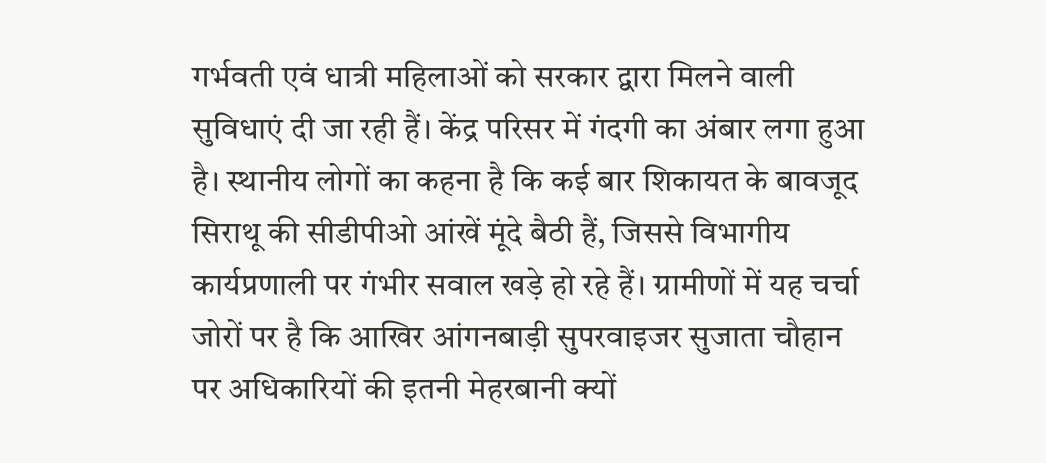गर्भवती एवं धात्री महिलाओं को सरकार द्वारा मिलने वाली सुविधाएं दी जा रही हैं। केंद्र परिसर में गंदगी का अंबार लगा हुआ है। स्थानीय लोगों का कहना है कि कई बार शिकायत के बावजूद सिराथू की सीडीपीओ आंखें मूंदे बैठी हैं, जिससे विभागीय कार्यप्रणाली पर गंभीर सवाल खड़े हो रहे हैं। ग्रामीणों में यह चर्चा जोरों पर है कि आखिर आंगनबाड़ी सुपरवाइजर सुजाता चौहान पर अधिकारियों की इतनी मेहरबानी क्यों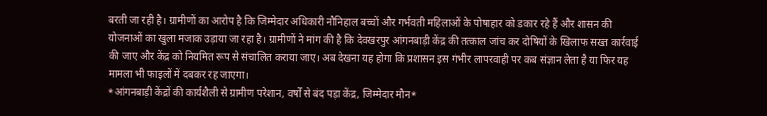बरती जा रही है। ग्रामीणों का आरोप है कि जिम्मेदार अधिकारी नौनिहाल बच्चों और गर्भवती महिलाओं के पोषाहार को डकार रहे हैं और शासन की योजनाओं का खुला मजाक उड़ाया जा रहा है। ग्रामीणों ने मांग की है कि देवखरपुर आंगनबाड़ी केंद्र की तत्काल जांच कर दोषियों के खिलाफ सख्त कार्रवाई की जाए और केंद्र को नियमित रूप से संचालित कराया जाए। अब देखना यह होगा कि प्रशासन इस गंभीर लापरवाही पर कब संज्ञान लेता है या फिर यह मामला भी फाइलों में दबकर रह जाएगा।
*आंगनबाड़ी केंद्रों की कार्यशैली से ग्रामीण परेशान, वर्षों से बंद पड़ा केंद्र, जिम्मेदार मौन*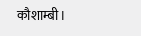कौशाम्बी।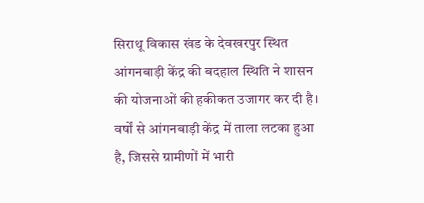सिराथू विकास खंड के देवखरपुर स्थित आंगनबाड़ी केंद्र की बदहाल स्थिति ने शासन की योजनाओं की हकीकत उजागर कर दी है। वर्षों से आंगनबाड़ी केंद्र में ताला लटका हुआ है, जिससे ग्रामीणों में भारी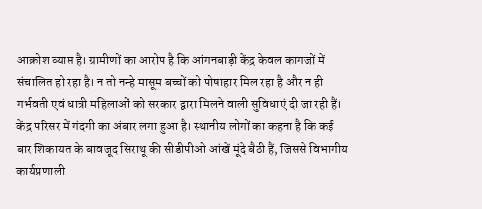आक्रोश व्याप्त है। ग्रामीणों का आरोप है कि आंगनबाड़ी केंद्र केवल कागजों में संचालित हो रहा है। न तो नन्हे मासूम बच्चों को पोषाहार मिल रहा है और न ही गर्भवती एवं धात्री महिलाओं को सरकार द्वारा मिलने वाली सुविधाएं दी जा रही हैं। केंद्र परिसर में गंदगी का अंबार लगा हुआ है। स्थानीय लोगों का कहना है कि कई बार शिकायत के बावजूद सिराथू की सीडीपीओ आंखें मूंदे बैठी हैं, जिससे विभागीय कार्यप्रणाली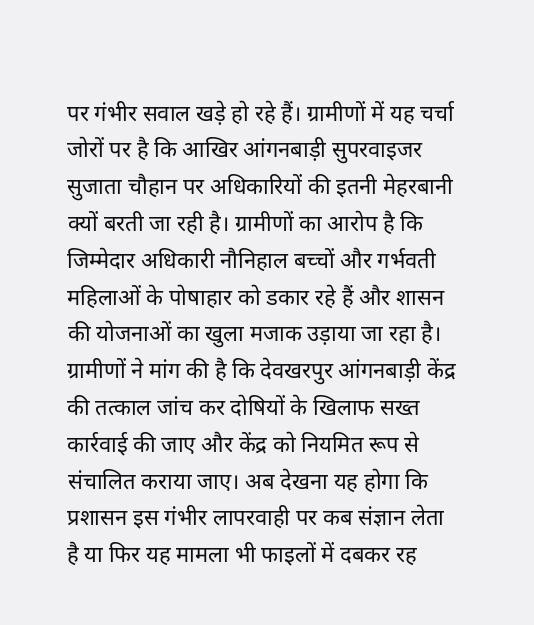पर गंभीर सवाल खड़े हो रहे हैं। ग्रामीणों में यह चर्चा जोरों पर है कि आखिर आंगनबाड़ी सुपरवाइजर सुजाता चौहान पर अधिकारियों की इतनी मेहरबानी क्यों बरती जा रही है। ग्रामीणों का आरोप है कि जिम्मेदार अधिकारी नौनिहाल बच्चों और गर्भवती महिलाओं के पोषाहार को डकार रहे हैं और शासन की योजनाओं का खुला मजाक उड़ाया जा रहा है। ग्रामीणों ने मांग की है कि देवखरपुर आंगनबाड़ी केंद्र की तत्काल जांच कर दोषियों के खिलाफ सख्त कार्रवाई की जाए और केंद्र को नियमित रूप से संचालित कराया जाए। अब देखना यह होगा कि प्रशासन इस गंभीर लापरवाही पर कब संज्ञान लेता है या फिर यह मामला भी फाइलों में दबकर रह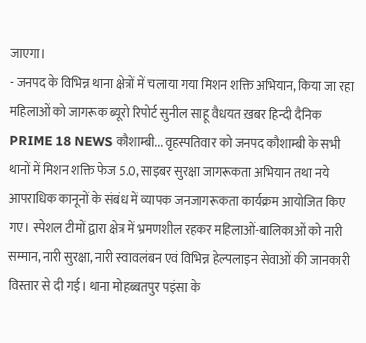जाएगा।
- जनपद के विभिन्न थाना क्षेत्रों में चलाया गया मिशन शक्ति अभियान, किया जा रहा महिलाओं को जागरूक ब्यूरो रिपोर्ट सुनील साहू वैधयत ख़बर हिन्दी दैनिक PRIME 18 NEWS कौशाम्बी... वृहस्पतिवार को जनपद कौशाम्बी के सभी थानों में मिशन शक्ति फेज 5.0, साइबर सुरक्षा जागरूकता अभियान तथा नये आपराधिक कानूनों के संबंध में व्यापक जनजागरूकता कार्यक्रम आयोजित किए गए। स्पेशल टीमों द्वारा क्षेत्र में भ्रमणशील रहकर महिलाओं-बालिकाओं को नारी सम्मान, नारी सुरक्षा, नारी स्वावलंबन एवं विभिन्न हेल्पलाइन सेवाओं की जानकारी विस्तार से दी गई। थाना मोहब्बतपुर पइंसा के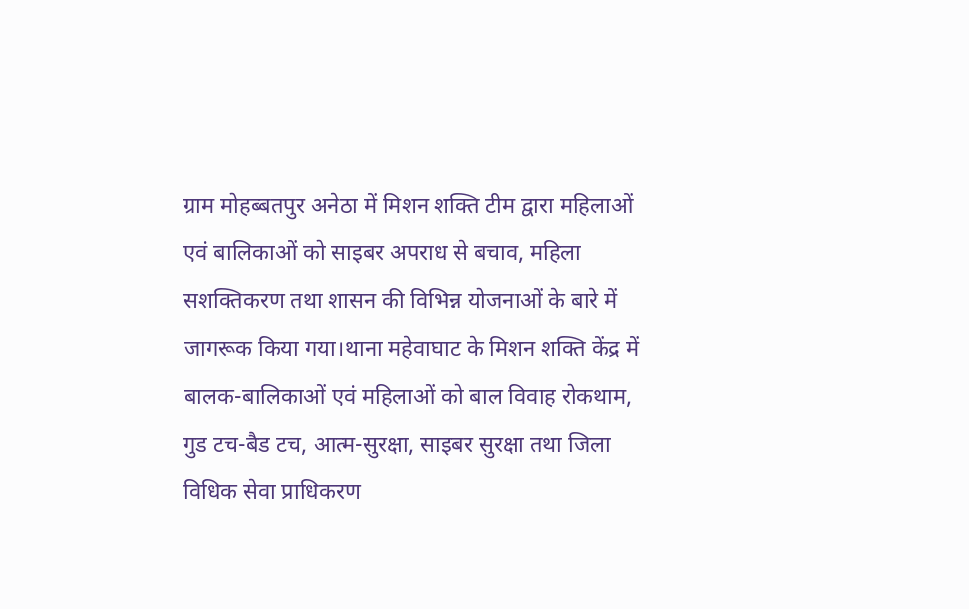ग्राम मोहब्बतपुर अनेठा में मिशन शक्ति टीम द्वारा महिलाओं एवं बालिकाओं को साइबर अपराध से बचाव, महिला सशक्तिकरण तथा शासन की विभिन्न योजनाओं के बारे में जागरूक किया गया।थाना महेवाघाट के मिशन शक्ति केंद्र में बालक-बालिकाओं एवं महिलाओं को बाल विवाह रोकथाम, गुड टच-बैड टच, आत्म-सुरक्षा, साइबर सुरक्षा तथा जिला विधिक सेवा प्राधिकरण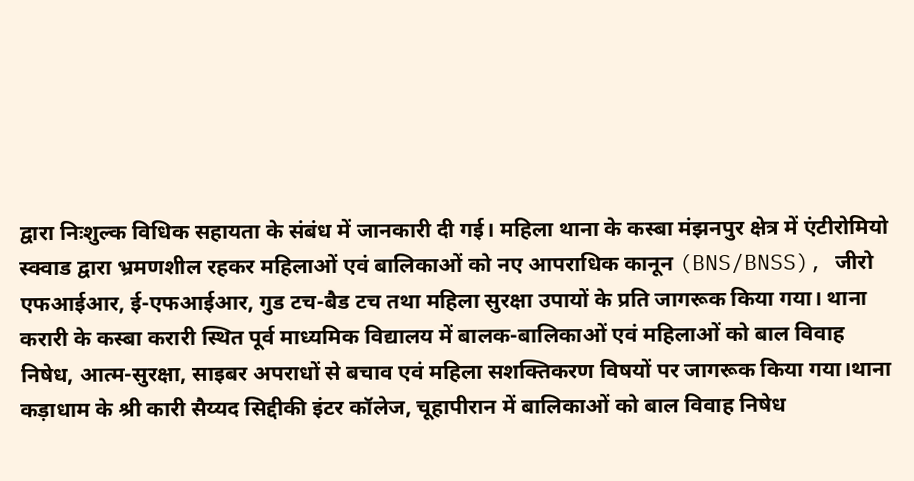द्वारा निःशुल्क विधिक सहायता के संबंध में जानकारी दी गई। महिला थाना के कस्बा मंझनपुर क्षेत्र में एंटीरोमियो स्क्वाड द्वारा भ्रमणशील रहकर महिलाओं एवं बालिकाओं को नए आपराधिक कानून (BNS/BNSS), जीरो एफआईआर, ई-एफआईआर, गुड टच-बैड टच तथा महिला सुरक्षा उपायों के प्रति जागरूक किया गया। थाना करारी के कस्बा करारी स्थित पूर्व माध्यमिक विद्यालय में बालक-बालिकाओं एवं महिलाओं को बाल विवाह निषेध, आत्म-सुरक्षा, साइबर अपराधों से बचाव एवं महिला सशक्तिकरण विषयों पर जागरूक किया गया।थाना कड़ाधाम के श्री कारी सैय्यद सिद्दीकी इंटर कॉलेज, चूहापीरान में बालिकाओं को बाल विवाह निषेध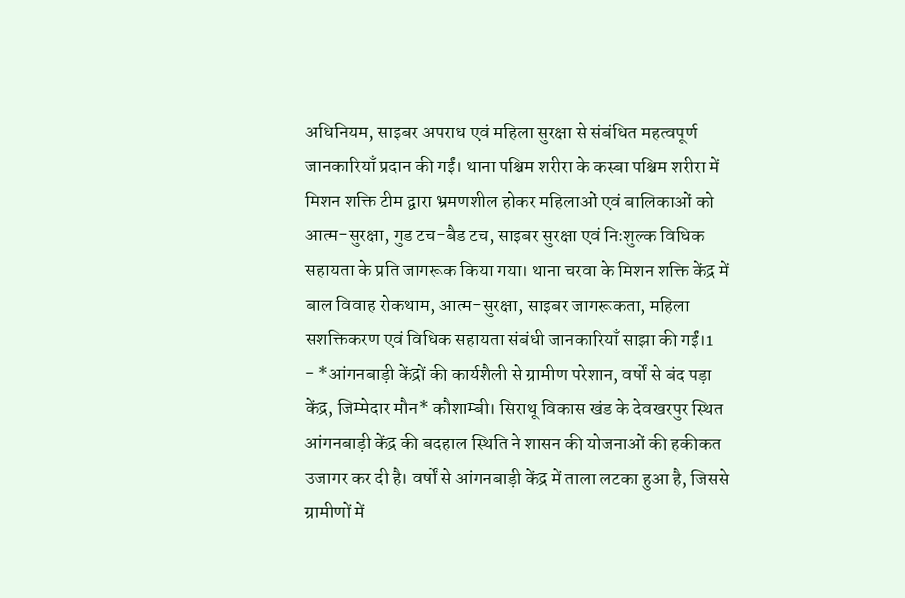अधिनियम, साइबर अपराध एवं महिला सुरक्षा से संबंधित महत्वपूर्ण जानकारियाँ प्रदान की गईं। थाना पश्चिम शरीरा के कस्बा पश्चिम शरीरा में मिशन शक्ति टीम द्वारा भ्रमणशील होकर महिलाओं एवं बालिकाओं को आत्म-सुरक्षा, गुड टच-बैड टच, साइबर सुरक्षा एवं निःशुल्क विधिक सहायता के प्रति जागरूक किया गया। थाना चरवा के मिशन शक्ति केंद्र में बाल विवाह रोकथाम, आत्म-सुरक्षा, साइबर जागरूकता, महिला सशक्तिकरण एवं विधिक सहायता संबंधी जानकारियाँ साझा की गईं।1
- *आंगनबाड़ी केंद्रों की कार्यशैली से ग्रामीण परेशान, वर्षों से बंद पड़ा केंद्र, जिम्मेदार मौन* कौशाम्बी। सिराथू विकास खंड के देवखरपुर स्थित आंगनबाड़ी केंद्र की बदहाल स्थिति ने शासन की योजनाओं की हकीकत उजागर कर दी है। वर्षों से आंगनबाड़ी केंद्र में ताला लटका हुआ है, जिससे ग्रामीणों में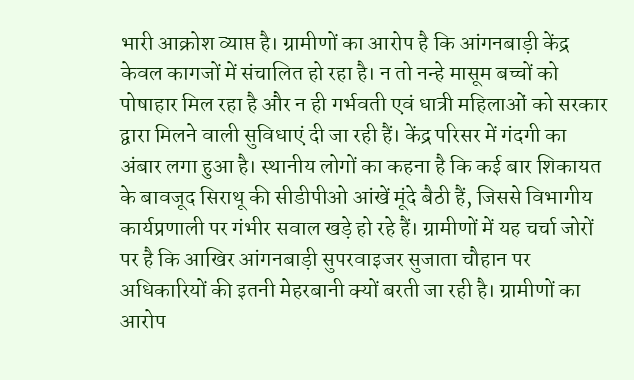भारी आक्रोश व्याप्त है। ग्रामीणों का आरोप है कि आंगनबाड़ी केंद्र केवल कागजों में संचालित हो रहा है। न तो नन्हे मासूम बच्चों को पोषाहार मिल रहा है और न ही गर्भवती एवं धात्री महिलाओं को सरकार द्वारा मिलने वाली सुविधाएं दी जा रही हैं। केंद्र परिसर में गंदगी का अंबार लगा हुआ है। स्थानीय लोगों का कहना है कि कई बार शिकायत के बावजूद सिराथू की सीडीपीओ आंखें मूंदे बैठी हैं, जिससे विभागीय कार्यप्रणाली पर गंभीर सवाल खड़े हो रहे हैं। ग्रामीणों में यह चर्चा जोरों पर है कि आखिर आंगनबाड़ी सुपरवाइजर सुजाता चौहान पर अधिकारियों की इतनी मेहरबानी क्यों बरती जा रही है। ग्रामीणों का आरोप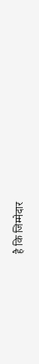है कि जिम्मेदार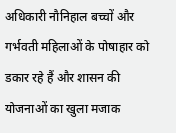अधिकारी नौनिहाल बच्चों और गर्भवती महिलाओं के पोषाहार को डकार रहे हैं और शासन की योजनाओं का खुला मजाक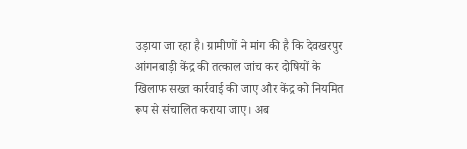उड़ाया जा रहा है। ग्रामीणों ने मांग की है कि देवखरपुर आंगनबाड़ी केंद्र की तत्काल जांच कर दोषियों के खिलाफ सख्त कार्रवाई की जाए और केंद्र को नियमित रूप से संचालित कराया जाए। अब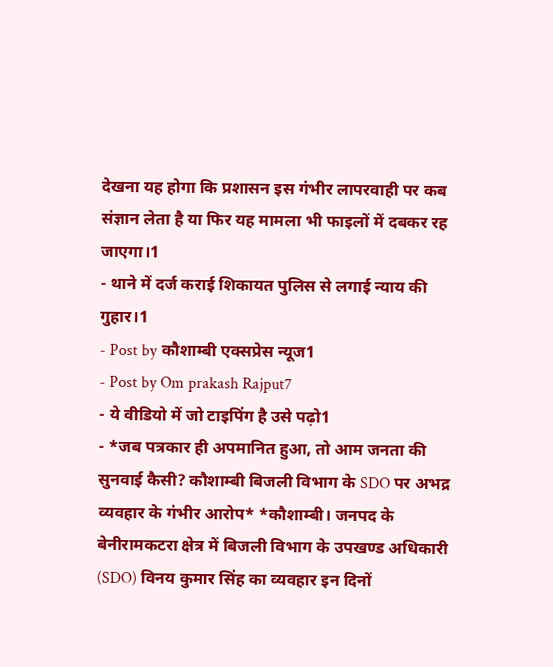देखना यह होगा कि प्रशासन इस गंभीर लापरवाही पर कब संज्ञान लेता है या फिर यह मामला भी फाइलों में दबकर रह जाएगा।1
- थाने में दर्ज कराई शिकायत पुलिस से लगाई न्याय की गुहार।1
- Post by कौशाम्बी एक्सप्रेस न्यूज1
- Post by Om prakash Rajput7
- ये वीडियो में जो टाइपिंग है उसे पढ़ो1
- *जब पत्रकार ही अपमानित हुआ, तो आम जनता की सुनवाई कैसी? कौशाम्बी बिजली विभाग के SDO पर अभद्र व्यवहार के गंभीर आरोप* *कौशाम्बी। जनपद के बेनीरामकटरा क्षेत्र में बिजली विभाग के उपखण्ड अधिकारी (SDO) विनय कुमार सिंह का व्यवहार इन दिनों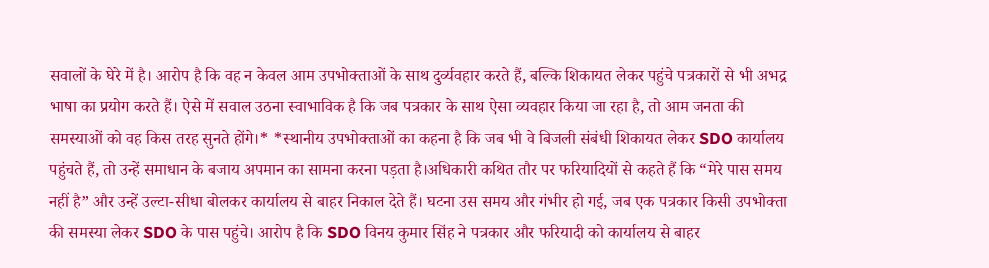सवालों के घेरे में है। आरोप है कि वह न केवल आम उपभोक्ताओं के साथ दुर्व्यवहार करते हैं, बल्कि शिकायत लेकर पहुंचे पत्रकारों से भी अभद्र भाषा का प्रयोग करते हैं। ऐसे में सवाल उठना स्वाभाविक है कि जब पत्रकार के साथ ऐसा व्यवहार किया जा रहा है, तो आम जनता की समस्याओं को वह किस तरह सुनते होंगे।* *स्थानीय उपभोक्ताओं का कहना है कि जब भी वे बिजली संबंधी शिकायत लेकर SDO कार्यालय पहुंचते हैं, तो उन्हें समाधान के बजाय अपमान का सामना करना पड़ता है।अधिकारी कथित तौर पर फरियादियों से कहते हैं कि “मेरे पास समय नहीं है” और उन्हें उल्टा-सीधा बोलकर कार्यालय से बाहर निकाल देते हैं। घटना उस समय और गंभीर हो गई, जब एक पत्रकार किसी उपभोक्ता की समस्या लेकर SDO के पास पहुंचे। आरोप है कि SDO विनय कुमार सिंह ने पत्रकार और फरियादी को कार्यालय से बाहर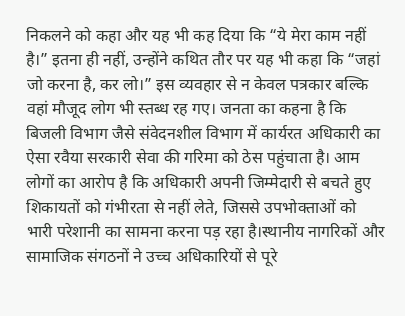निकलने को कहा और यह भी कह दिया कि “ये मेरा काम नहीं है।” इतना ही नहीं, उन्होंने कथित तौर पर यह भी कहा कि “जहां जो करना है, कर लो।” इस व्यवहार से न केवल पत्रकार बल्कि वहां मौजूद लोग भी स्तब्ध रह गए। जनता का कहना है कि बिजली विभाग जैसे संवेदनशील विभाग में कार्यरत अधिकारी का ऐसा रवैया सरकारी सेवा की गरिमा को ठेस पहुंचाता है। आम लोगों का आरोप है कि अधिकारी अपनी जिम्मेदारी से बचते हुए शिकायतों को गंभीरता से नहीं लेते, जिससे उपभोक्ताओं को भारी परेशानी का सामना करना पड़ रहा है।स्थानीय नागरिकों और सामाजिक संगठनों ने उच्च अधिकारियों से पूरे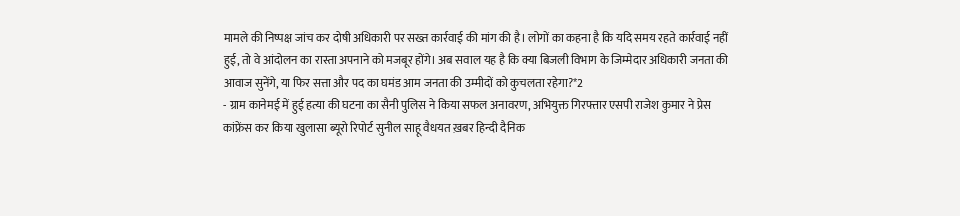मामले की निष्पक्ष जांच कर दोषी अधिकारी पर सख्त कार्रवाई की मांग की है। लोगों का कहना है कि यदि समय रहते कार्रवाई नहीं हुई, तो वे आंदोलन का रास्ता अपनाने को मजबूर होंगे। अब सवाल यह है कि क्या बिजली विभाग के जिम्मेदार अधिकारी जनता की आवाज सुनेंगे, या फिर सत्ता और पद का घमंड आम जनता की उम्मीदों को कुचलता रहेगा?*2
- ग्राम कानेमई में हुई हत्या की घटना का सैनी पुलिस ने किया सफल अनावरण, अभियुक्त गिरफ्तार एसपी राजेश कुमार ने प्रेस कांफ्रेंस कर किया खुलासा ब्यूरो रिपोर्ट सुनील साहू वैधयत ख़बर हिन्दी दैनिक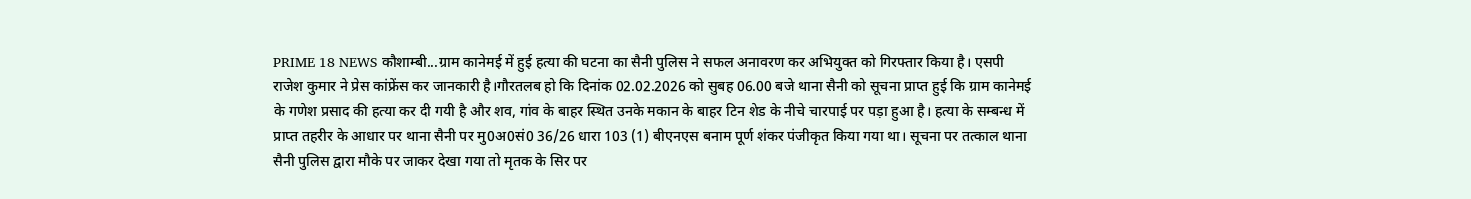PRIME 18 NEWS कौशाम्बी...ग्राम कानेमई में हुई हत्या की घटना का सैनी पुलिस ने सफल अनावरण कर अभियुक्त को गिरफ्तार किया है। एसपी राजेश कुमार ने प्रेस कांफ्रेंस कर जानकारी है।गौरतलब हो कि दिनांक 02.02.2026 को सुबह 06.00 बजे थाना सैनी को सूचना प्राप्त हुई कि ग्राम कानेमई के गणेश प्रसाद की हत्या कर दी गयी है और शव, गांव के बाहर स्थित उनके मकान के बाहर टिन शेड के नीचे चारपाई पर पड़ा हुआ है। हत्या के सम्बन्ध में प्राप्त तहरीर के आधार पर थाना सैनी पर मु0अ0सं0 36/26 धारा 103 (1) बीएनएस बनाम पूर्ण शंकर पंजीकृत किया गया था। सूचना पर तत्काल थाना सैनी पुलिस द्वारा मौके पर जाकर देखा गया तो मृतक के सिर पर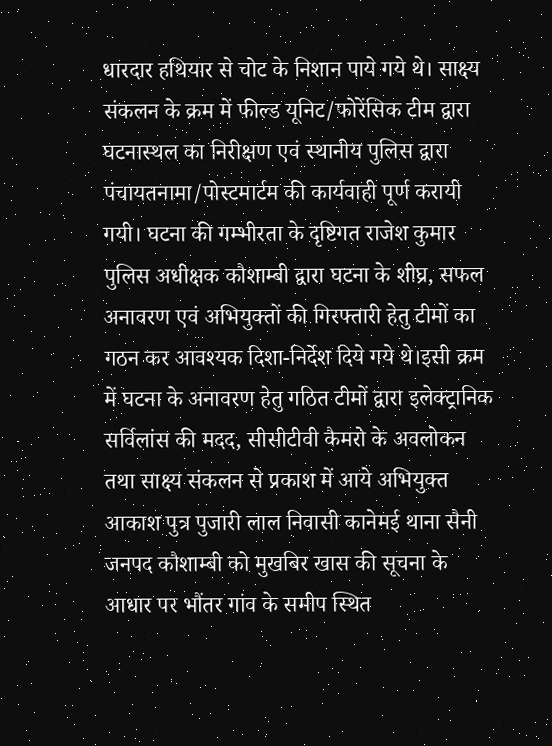धारदार हथियार से चोट के निशान पाये गये थे। साक्ष्य संकलन के क्रम में फील्ड यूनिट/फोरेंसिक टीम द्वारा घटनास्थल का निरीक्षण एवं स्थानीय पुलिस द्वारा पंचायतनामा/पोस्टमार्टम की कार्यवाही पूर्ण करायी गयी। घटना की गम्भीरता के दृष्टिगत राजेश कुमार पुलिस अधीक्षक कौशाम्बी द्वारा घटना के शीघ्र, सफल अनावरण एवं अभियुक्तों की गिरफ्तारी हेतु टीमों का गठन कर आवश्यक दिशा-निर्देश दिये गये थे।इसी क्रम में घटना के अनावरण हेतु गठित टीमों द्वारा इलेक्ट्रानिक सर्विलांस की मदद, सीसीटीवी कैमरो के अवलोकन तथा साक्ष्य संकलन से प्रकाश में आये अभियुक्त आकाश पुत्र पुजारी लाल निवासी कानेमई थाना सैनी जनपद कौशाम्बी को मुखबिर खास की सूचना के आधार पर भौंतर गांव के समीप स्थित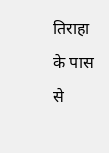तिराहा के पास से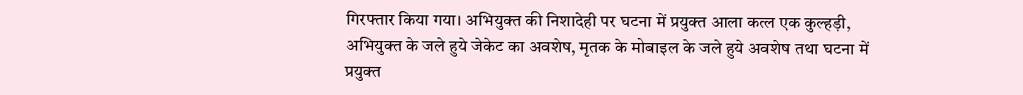गिरफ्तार किया गया। अभियुक्त की निशादेही पर घटना में प्रयुक्त आला कत्ल एक कुल्हड़ी, अभियुक्त के जले हुये जेकेट का अवशेष, मृतक के मोबाइल के जले हुये अवशेष तथा घटना में प्रयुक्त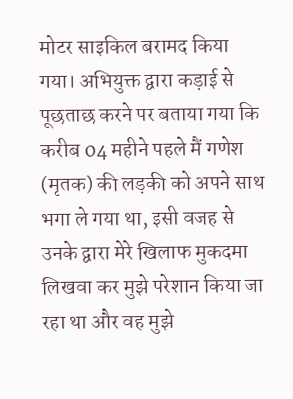मोटर साइकिल बरामद किया गया। अभियुक्त द्वारा कड़ाई से पूछताछ करने पर बताया गया कि करीब 04 महीने पहले मैं गणेश (मृतक) की लड़की को अपने साथ भगा ले गया था, इसी वजह से उनके द्वारा मेरे खिलाफ मुकदमा लिखवा कर मुझे परेशान किया जा रहा था और वह मुझे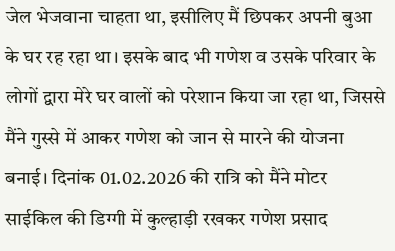जेल भेजवाना चाहता था, इसीलिए मैं छिपकर अपनी बुआ के घर रह रहा था। इसके बाद भी गणेश व उसके परिवार के लोगों द्वारा मेरे घर वालों को परेशान किया जा रहा था, जिससे मैंने गुस्से में आकर गणेश को जान से मारने की योजना बनाई। दिनांक 01.02.2026 की रात्रि को मैंने मोटर साईकिल की डिग्गी में कुल्हाड़ी रखकर गणेश प्रसाद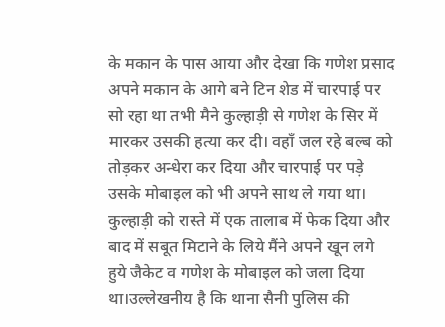के मकान के पास आया और देखा कि गणेश प्रसाद अपने मकान के आगे बने टिन शेड में चारपाई पर सो रहा था तभी मैने कुल्हाड़ी से गणेश के सिर में मारकर उसकी हत्या कर दी। वहाँ जल रहे बल्ब को तोड़कर अन्धेरा कर दिया और चारपाई पर पड़े उसके मोबाइल को भी अपने साथ ले गया था। कुल्हाड़ी को रास्ते में एक तालाब में फेक दिया और बाद में सबूत मिटाने के लिये मैंने अपने खून लगे हुये जैकेट व गणेश के मोबाइल को जला दिया था।उल्लेखनीय है कि थाना सैनी पुलिस की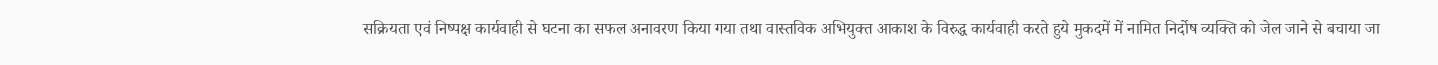सक्रियता एवं निष्पक्ष कार्यवाही से घटना का सफल अनावरण किया गया तथा वास्तविक अभियुक्त आकाश के विरुद्ध कार्यवाही करते हुये मुकदमें में नामित निर्दोष व्यक्ति को जेल जाने से बचाया जा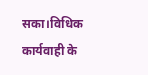सका।विधिक कार्यवाही के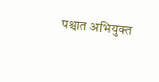पश्चात अभियुक्त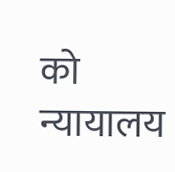को न्यायालय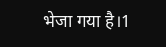भेजा गया है।1